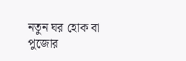নতুন ঘর হোক বা পুজোর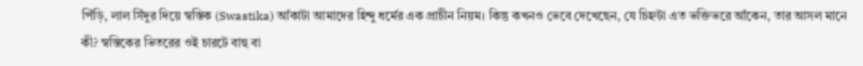পিঁড়ি, লাল সিঁদুর দিয়ে স্বস্তিক (Swastika) আঁকাটা আমাদের হিন্দু ধর্মের এক প্রাচীন নিয়ম। কিন্তু কখনও ভেবে দেখেছেন, যে চিহ্নটা এত ভক্তিভরে আঁকেন, তার আসল মানে কী? স্বস্তিকের ভিতরের ওই চারটে বাহু বা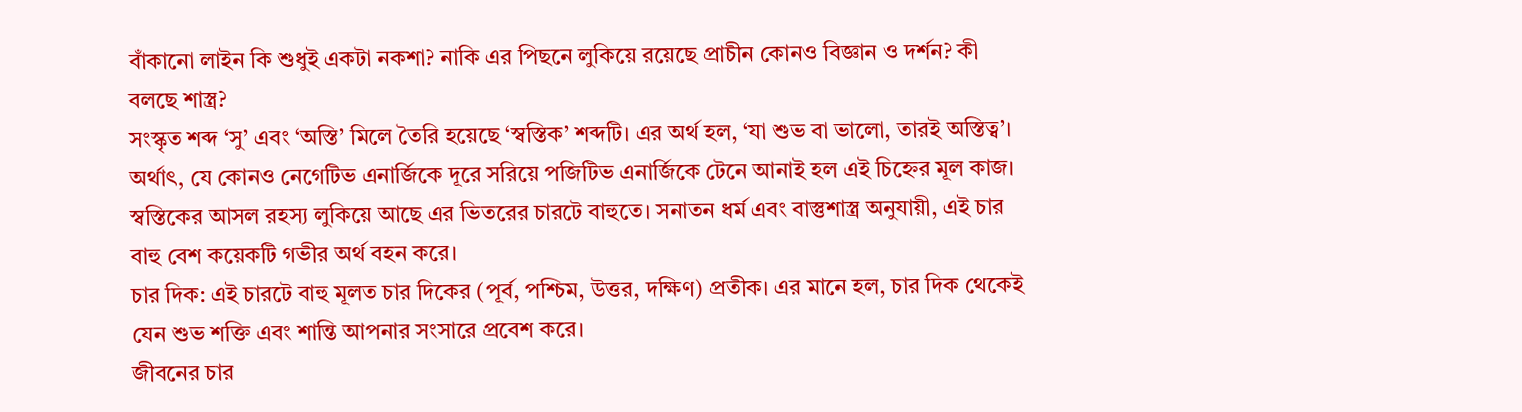বাঁকানো লাইন কি শুধুই একটা নকশা? নাকি এর পিছনে লুকিয়ে রয়েছে প্রাচীন কোনও বিজ্ঞান ও দর্শন? কী বলছে শাস্ত্র?
সংস্কৃত শব্দ ‘সু’ এবং ‘অস্তি’ মিলে তৈরি হয়েছে ‘স্বস্তিক’ শব্দটি। এর অর্থ হল, ‘যা শুভ বা ভালো, তারই অস্তিত্ব’। অর্থাৎ, যে কোনও নেগেটিভ এনার্জিকে দূরে সরিয়ে পজিটিভ এনার্জিকে টেনে আনাই হল এই চিহ্নের মূল কাজ।
স্বস্তিকের আসল রহস্য লুকিয়ে আছে এর ভিতরের চারটে বাহুতে। সনাতন ধর্ম এবং বাস্তুশাস্ত্র অনুযায়ী, এই চার বাহু বেশ কয়েকটি গভীর অর্থ বহন করে।
চার দিক: এই চারটে বাহু মূলত চার দিকের (পূর্ব, পশ্চিম, উত্তর, দক্ষিণ) প্রতীক। এর মানে হল, চার দিক থেকেই যেন শুভ শক্তি এবং শান্তি আপনার সংসারে প্রবেশ করে।
জীবনের চার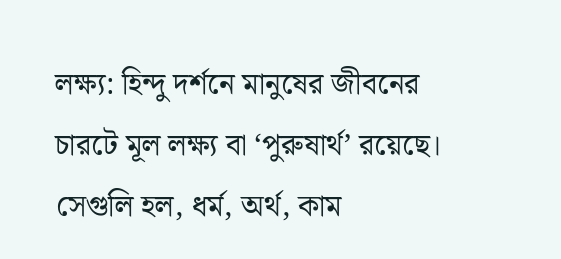লক্ষ্য: হিন্দু দর্শনে মানুষের জীবনের চারটে মূল লক্ষ্য বা ‘পুরুষার্থ’ রয়েছে। সেগুলি হল, ধর্ম, অর্থ, কাম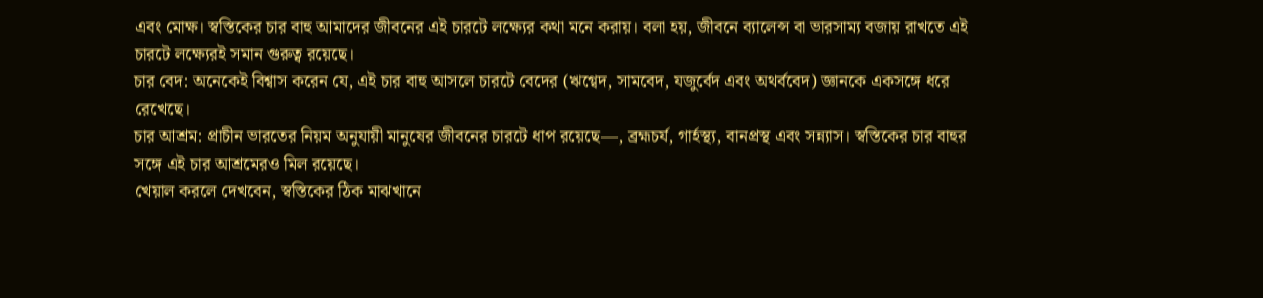এবং মোক্ষ। স্বস্তিকের চার বাহু আমাদের জীবনের এই চারটে লক্ষ্যের কথা মনে করায়। বলা হয়, জীবনে ব্যালেন্স বা ভারসাম্য বজায় রাখতে এই চারটে লক্ষ্যেরই সমান গুরুত্ব রয়েছে।
চার বেদ: অনেকেই বিশ্বাস করেন যে, এই চার বাহু আসলে চারটে বেদের (ঋগ্বেদ, সামবেদ, যজুর্বেদ এবং অথর্ববেদ) জ্ঞানকে একসঙ্গে ধরে রেখেছে।
চার আশ্রম: প্রাচীন ভারতের নিয়ম অনুযায়ী মানুষের জীবনের চারটে ধাপ রয়েছে—, ব্রহ্মচর্য, গার্হস্থ্য, বানপ্রস্থ এবং সন্ন্যাস। স্বস্তিকের চার বাহুর সঙ্গে এই চার আশ্রমেরও মিল রয়েছে।
খেয়াল করলে দেখবেন, স্বস্তিকের ঠিক মাঝখানে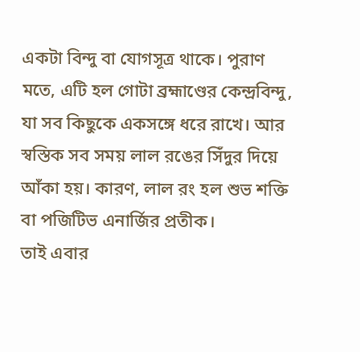একটা বিন্দু বা যোগসূত্র থাকে। পুরাণ মতে, এটি হল গোটা ব্রহ্মাণ্ডের কেন্দ্রবিন্দু, যা সব কিছুকে একসঙ্গে ধরে রাখে। আর স্বস্তিক সব সময় লাল রঙের সিঁদুর দিয়ে আঁকা হয়। কারণ, লাল রং হল শুভ শক্তি বা পজিটিভ এনার্জির প্রতীক।
তাই এবার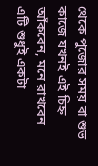থেকে পুজোর সময় বা শুভ কাজে যখনই এই চিহ্ন আঁকবেন, মনে রাখবেন এটি শুধুই একটা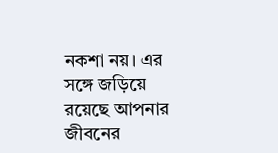নকশা নয়। এর সঙ্গে জড়িয়ে রয়েছে আপনার জীবনের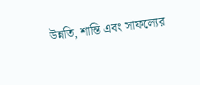উন্নতি, শান্তি এবং সাফল্যের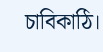চাবিকাঠি।